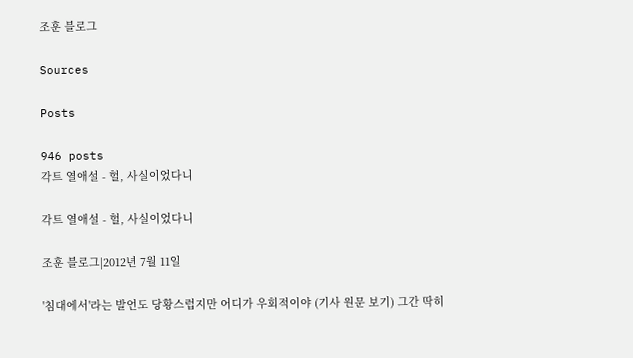조훈 블로그

Sources

Posts

946 posts
각트 열애설 - 헐, 사실이었다니

각트 열애설 - 헐, 사실이었다니

조훈 블로그|2012년 7월 11일

'침대에서'라는 발언도 당황스럽지만 어디가 우회적이야 (기사 원문 보기) 그간 딱히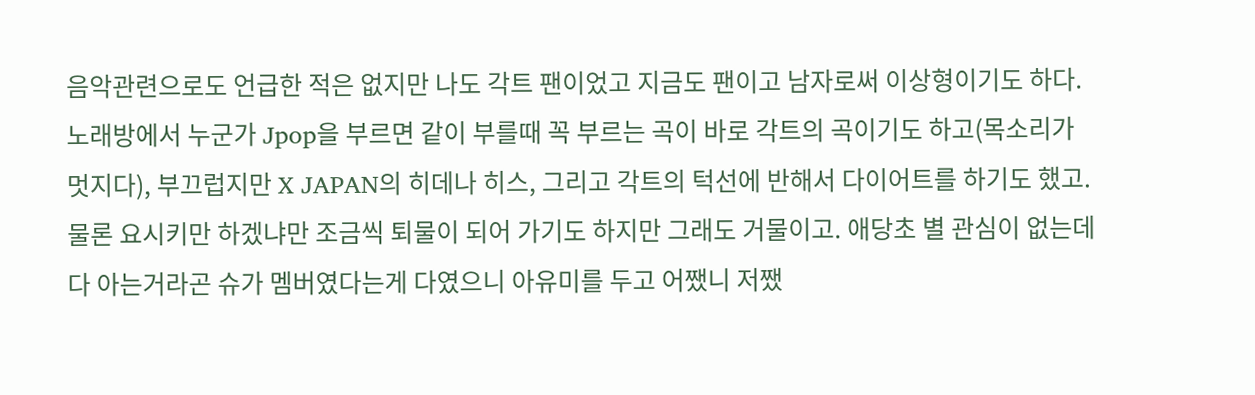음악관련으로도 언급한 적은 없지만 나도 각트 팬이었고 지금도 팬이고 남자로써 이상형이기도 하다. 노래방에서 누군가 Jpop을 부르면 같이 부를때 꼭 부르는 곡이 바로 각트의 곡이기도 하고(목소리가 멋지다), 부끄럽지만 X JAPAN의 히데나 히스, 그리고 각트의 턱선에 반해서 다이어트를 하기도 했고. 물론 요시키만 하겠냐만 조금씩 퇴물이 되어 가기도 하지만 그래도 거물이고. 애당초 별 관심이 없는데다 아는거라곤 슈가 멤버였다는게 다였으니 아유미를 두고 어쨌니 저쨌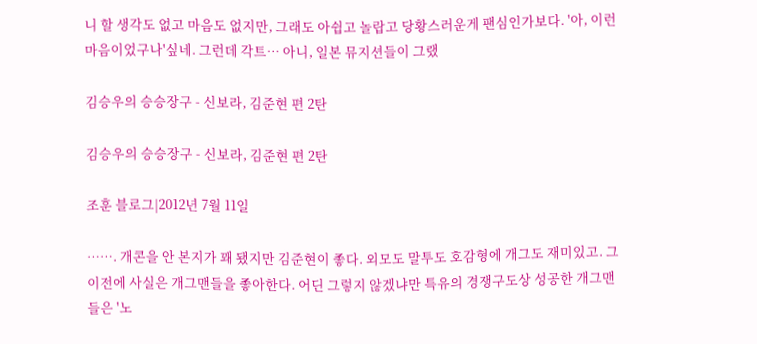니 할 생각도 없고 마음도 없지만, 그래도 아쉽고 놀랍고 당황스러운게 팬심인가보다. '아, 이런 마음이었구나'싶네. 그런데 각트… 아니, 일본 뮤지션들이 그랬

김승우의 승승장구 - 신보라, 김준현 편 2탄

김승우의 승승장구 - 신보라, 김준현 편 2탄

조훈 블로그|2012년 7월 11일

……. 개콘을 안 본지가 꽤 됐지만 김준현이 좋다. 외모도 말투도 호감형에 개그도 재미있고. 그 이전에 사실은 개그맨들을 좋아한다. 어딘 그렇지 않겠냐만 특유의 경쟁구도상 성공한 개그맨들은 '노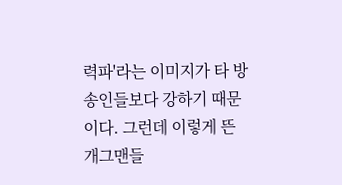력파'라는 이미지가 타 방송인들보다 강하기 때문이다. 그런데 이렇게 뜬 개그맨들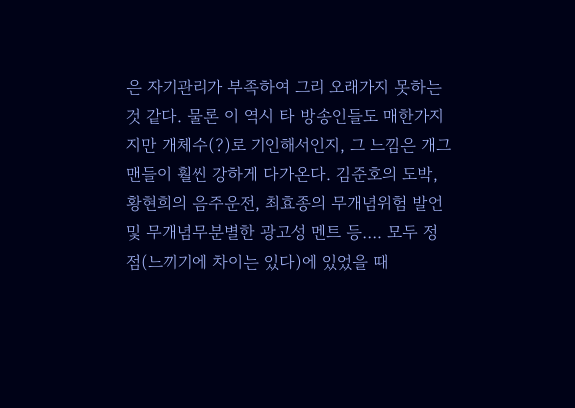은 자기관리가 부족하여 그리 오래가지 못하는 것 같다. 물론 이 역시 타 방송인들도 매한가지지만 개체수(?)로 기인해서인지, 그 느낌은 개그맨들이 훨씬 강하게 다가온다. 김준호의 도박, 황현희의 음주운전, 최효종의 무개념위험 발언 및 무개념무분별한 광고성 멘트 등…. 모두 정점(느끼기에 차이는 있다)에 있었을 때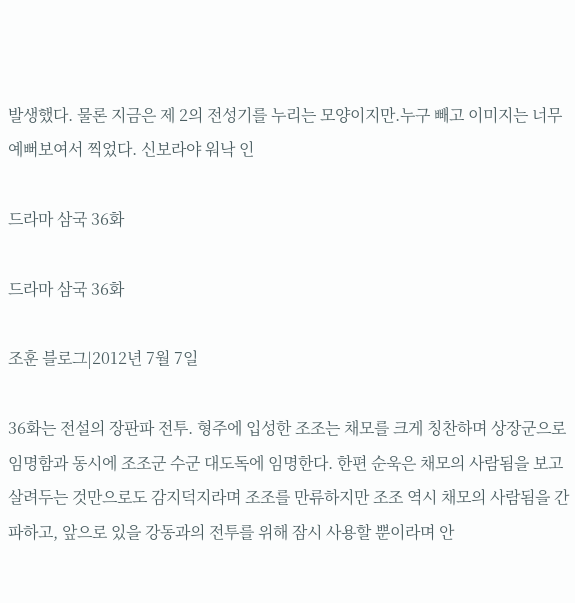발생했다. 물론 지금은 제 2의 전성기를 누리는 모양이지만.누구 빼고 이미지는 너무 예뻐보여서 찍었다. 신보라야 워낙 인

드라마 삼국 36화

드라마 삼국 36화

조훈 블로그|2012년 7월 7일

36화는 전설의 장판파 전투. 형주에 입성한 조조는 채모를 크게 칭찬하며 상장군으로 임명함과 동시에 조조군 수군 대도독에 임명한다. 한편 순욱은 채모의 사람됨을 보고 살려두는 것만으로도 감지덕지라며 조조를 만류하지만 조조 역시 채모의 사람됨을 간파하고, 앞으로 있을 강동과의 전투를 위해 잠시 사용할 뿐이라며 안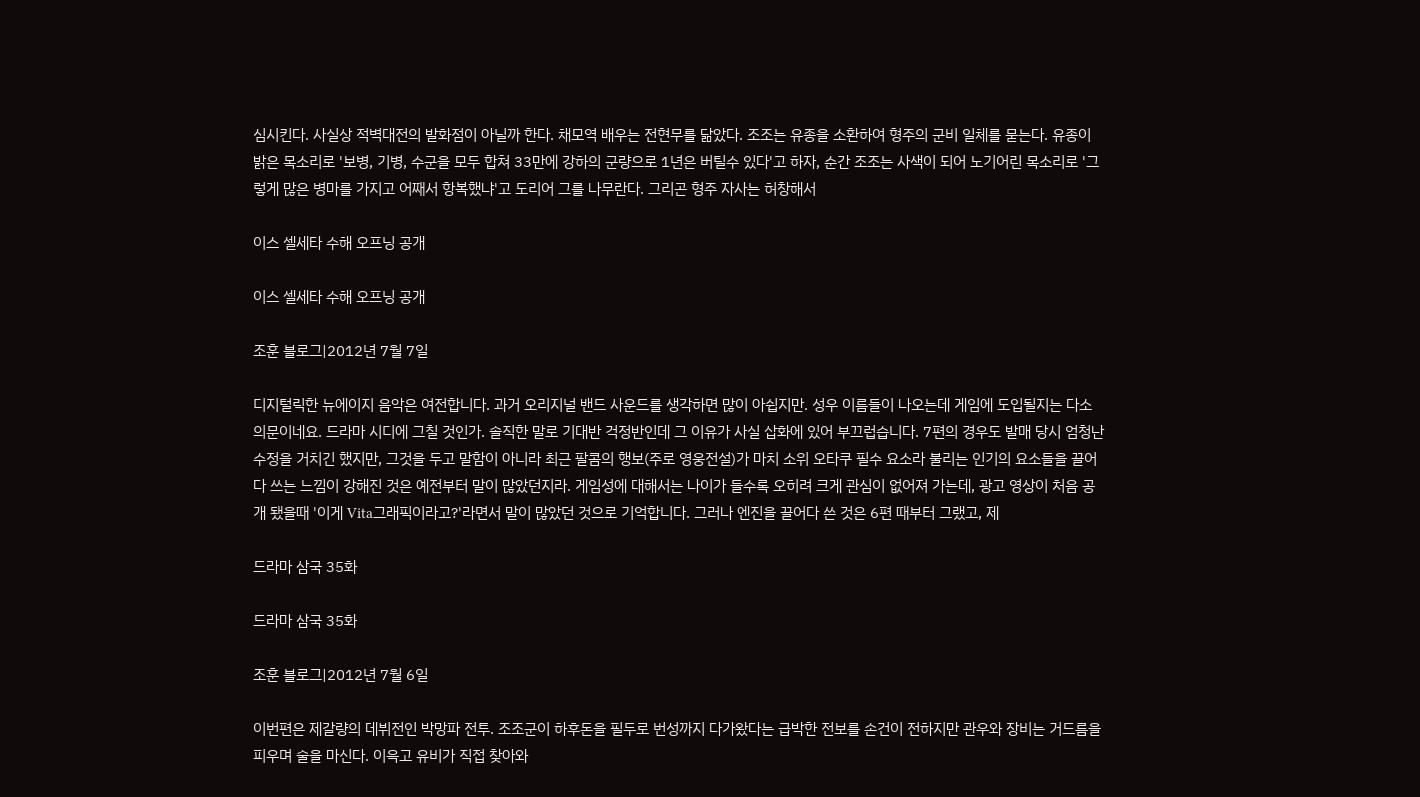심시킨다. 사실상 적벽대전의 발화점이 아닐까 한다. 채모역 배우는 전현무를 닮았다. 조조는 유종을 소환하여 형주의 군비 일체를 묻는다. 유종이 밝은 목소리로 '보병, 기병, 수군을 모두 합쳐 33만에 강하의 군량으로 1년은 버틸수 있다'고 하자, 순간 조조는 사색이 되어 노기어린 목소리로 '그렇게 많은 병마를 가지고 어째서 항복했냐'고 도리어 그를 나무란다. 그리곤 형주 자사는 허창해서

이스 셀세타 수해 오프닝 공개

이스 셀세타 수해 오프닝 공개

조훈 블로그|2012년 7월 7일

디지털릭한 뉴에이지 음악은 여전합니다. 과거 오리지널 밴드 사운드를 생각하면 많이 아쉽지만. 성우 이름들이 나오는데 게임에 도입될지는 다소 의문이네요. 드라마 시디에 그칠 것인가. 솔직한 말로 기대반 걱정반인데 그 이유가 사실 삽화에 있어 부끄럽습니다. 7편의 경우도 발매 당시 엄청난 수정을 거치긴 했지만, 그것을 두고 말함이 아니라 최근 팔콤의 행보(주로 영웅전설)가 마치 소위 오타쿠 필수 요소라 불리는 인기의 요소들을 끌어다 쓰는 느낌이 강해진 것은 예전부터 말이 많았던지라. 게임성에 대해서는 나이가 들수록 오히려 크게 관심이 없어져 가는데, 광고 영상이 처음 공개 됐을때 '이게 Vita그래픽이라고?'라면서 말이 많았던 것으로 기억합니다. 그러나 엔진을 끌어다 쓴 것은 6편 때부터 그랬고, 제

드라마 삼국 35화

드라마 삼국 35화

조훈 블로그|2012년 7월 6일

이번편은 제갈량의 데뷔전인 박망파 전투. 조조군이 하후돈을 필두로 번성까지 다가왔다는 급박한 전보를 손건이 전하지만 관우와 장비는 거드름을 피우며 술을 마신다. 이윽고 유비가 직접 찾아와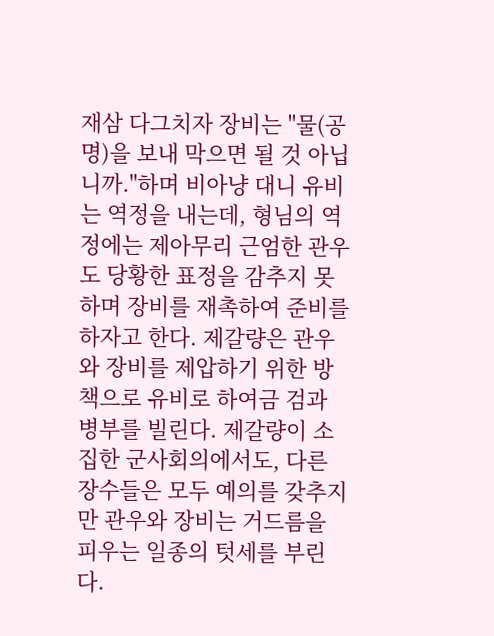재삼 다그치자 장비는 "물(공명)을 보내 막으면 될 것 아닙니까."하며 비아냥 대니 유비는 역정을 내는데, 형님의 역정에는 제아무리 근엄한 관우도 당황한 표정을 감추지 못하며 장비를 재촉하여 준비를 하자고 한다. 제갈량은 관우와 장비를 제압하기 위한 방책으로 유비로 하여금 검과 병부를 빌린다. 제갈량이 소집한 군사회의에서도, 다른 장수들은 모두 예의를 갖추지만 관우와 장비는 거드름을 피우는 일종의 텃세를 부린다.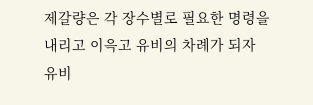제갈량은 각 장수별로 필요한 명령을 내리고 이윽고 유비의 차례가 되자 유비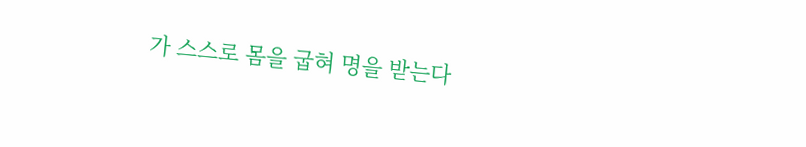가 스스로 몸을 굽혀 명을 받는다